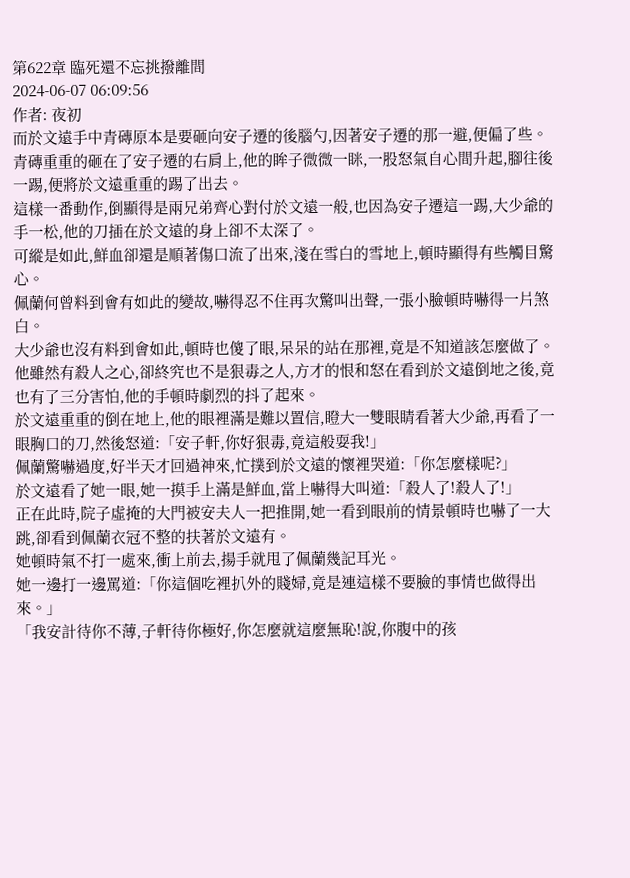第622章 臨死還不忘挑撥離間
2024-06-07 06:09:56
作者: 夜初
而於文遠手中青磚原本是要砸向安子遷的後腦勺,因著安子遷的那一避,便偏了些。
青磚重重的砸在了安子遷的右肩上,他的眸子微微一眯,一股怒氣自心間升起,腳往後一踢,便將於文遠重重的踢了出去。
這樣一番動作,倒顯得是兩兄弟齊心對付於文遠一般,也因為安子遷這一踢,大少爺的手一松,他的刀插在於文遠的身上卻不太深了。
可縱是如此,鮮血卻還是順著傷口流了出來,淺在雪白的雪地上,頓時顯得有些觸目驚心。
佩蘭何曾料到會有如此的變故,嚇得忍不住再次驚叫出聲,一張小臉頓時嚇得一片煞白。
大少爺也沒有料到會如此,頓時也傻了眼,呆呆的站在那裡,竟是不知道該怎麼做了。
他雖然有殺人之心,卻終究也不是狠毒之人,方才的恨和怒在看到於文遠倒地之後,竟也有了三分害怕,他的手頓時劇烈的抖了起來。
於文遠重重的倒在地上,他的眼裡滿是難以置信,瞪大一雙眼睛看著大少爺,再看了一眼胸口的刀,然後怒道:「安子軒,你好狠毒,竟這般耍我!」
佩蘭驚嚇過度,好半天才回過神來,忙撲到於文遠的懷裡哭道:「你怎麼樣呢?」
於文遠看了她一眼,她一摸手上滿是鮮血,當上嚇得大叫道:「殺人了!殺人了!」
正在此時,院子虛掩的大門被安夫人一把推開,她一看到眼前的情景頓時也嚇了一大跳,卻看到佩蘭衣冠不整的扶著於文遠有。
她頓時氣不打一處來,衝上前去,揚手就甩了佩蘭幾記耳光。
她一邊打一邊罵道:「你這個吃裡扒外的賤婦,竟是連這樣不要臉的事情也做得出來。」
「我安計待你不薄,子軒待你極好,你怎麼就這麼無恥!說,你腹中的孩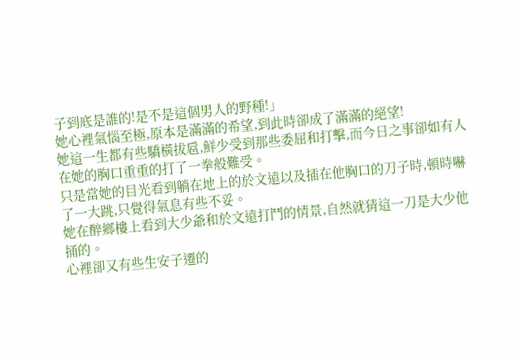子到底是誰的!是不是這個男人的野種!」
她心裡氣惱至極,原本是滿滿的希望,到此時卻成了滿滿的絕望!
她這一生都有些驕橫拔扈,鮮少受到那些委屈和打擊,而今日之事卻如有人在她的胸口重重的打了一拳般難受。
只是當她的目光看到躺在地上的於文遠以及插在他胸口的刀子時,頓時嚇了一大跳,只覺得氣息有些不妥。
她在醉鄉樓上看到大少爺和於文遠打鬥的情景,自然就猜這一刀是大少他捅的。
心裡卻又有些生安子遷的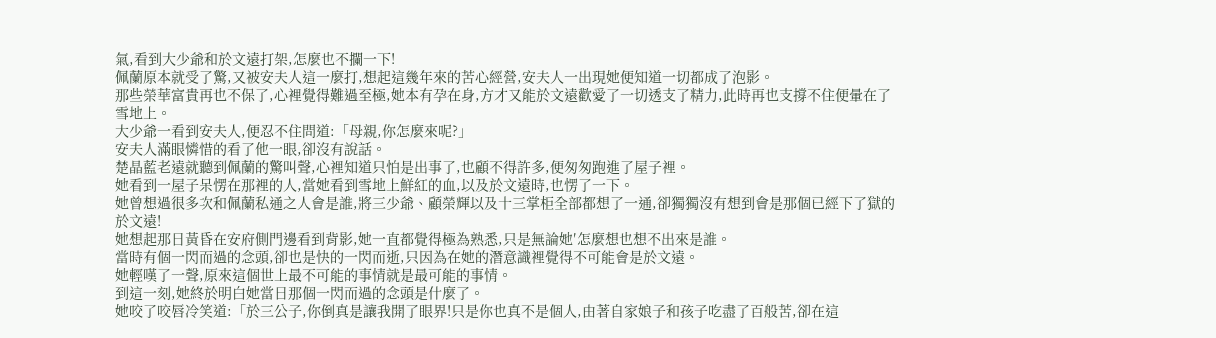氣,看到大少爺和於文遠打架,怎麼也不攔一下!
佩蘭原本就受了驚,又被安夫人這一麼打,想起這幾年來的苦心經營,安夫人一出現她便知道一切都成了泡影。
那些榮華富貴再也不保了,心裡覺得難過至極,她本有孕在身,方才又能於文遠歡愛了一切透支了精力,此時再也支撐不住便暈在了雪地上。
大少爺一看到安夫人,便忍不住問道:「母親,你怎麼來呢?」
安夫人滿眼憐惜的看了他一眼,卻沒有說話。
楚晶藍老遠就聽到佩蘭的驚叫聲,心裡知道只怕是出事了,也顧不得許多,便匆匆跑進了屋子裡。
她看到一屋子呆愣在那裡的人,當她看到雪地上鮮紅的血,以及於文遠時,也愣了一下。
她曾想過很多次和佩蘭私通之人會是誰,將三少爺、顧榮輝以及十三掌柜全部都想了一通,卻獨獨沒有想到會是那個已經下了獄的於文遠!
她想起那日黃昏在安府側門邊看到背影,她一直都覺得極為熟悉,只是無論她′怎麼想也想不出來是誰。
當時有個一閃而過的念頭,卻也是快的一閃而逝,只因為在她的潛意識裡覺得不可能會是於文遠。
她輕嘆了一聲,原來這個世上最不可能的事情就是最可能的事情。
到這一刻,她終於明白她當日那個一閃而過的念頭是什麼了。
她咬了咬唇冷笑道:「於三公子,你倒真是讓我開了眼界!只是你也真不是個人,由著自家娘子和孩子吃盡了百般苦,卻在這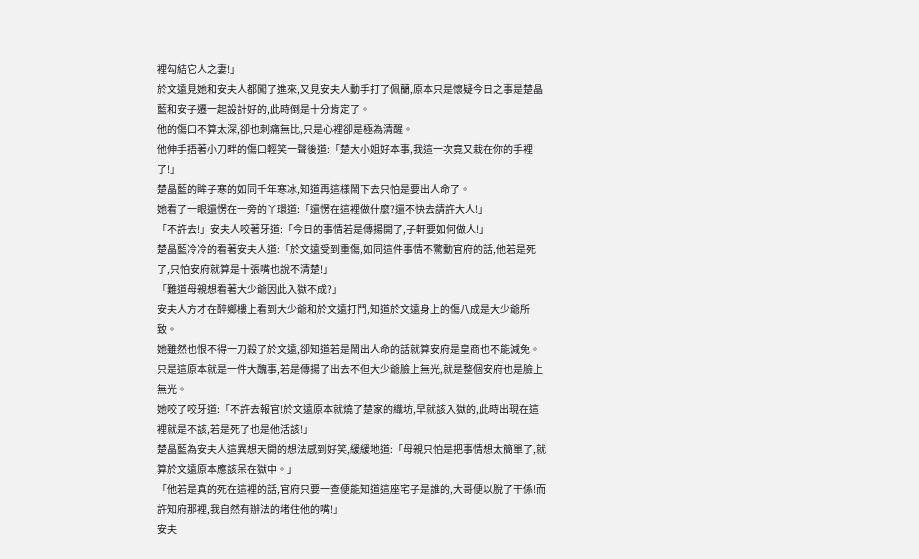裡勾結它人之妻!」
於文遠見她和安夫人都闖了進來,又見安夫人動手打了佩蘭,原本只是懷疑今日之事是楚晶藍和安子遷一起設計好的,此時倒是十分肯定了。
他的傷口不算太深,卻也刺痛無比,只是心裡卻是極為清醒。
他伸手捂著小刀畔的傷口輕笑一聲後道:「楚大小姐好本事,我這一次竟又栽在你的手裡了!」
楚晶藍的眸子寒的如同千年寒冰,知道再這樣鬧下去只怕是要出人命了。
她看了一眼還愣在一旁的丫環道:「還愣在這裡做什麼?還不快去請許大人!」
「不許去!」安夫人咬著牙道:「今日的事情若是傳揚開了,子軒要如何做人!」
楚晶藍冷冷的看著安夫人道:「於文遠受到重傷,如同這件事情不驚動官府的話,他若是死了,只怕安府就算是十張嘴也說不清楚!」
「難道母親想看著大少爺因此入獄不成?」
安夫人方才在醉鄉樓上看到大少爺和於文遠打鬥,知道於文遠身上的傷八成是大少爺所致。
她雖然也恨不得一刀殺了於文遠,卻知道若是鬧出人命的話就算安府是皇商也不能減免。
只是這原本就是一件大醜事,若是傳揚了出去不但大少爺臉上無光,就是整個安府也是臉上無光。
她咬了咬牙道:「不許去報官!於文遠原本就燒了楚家的織坊,早就該入獄的,此時出現在這裡就是不該,若是死了也是他活該!」
楚晶藍為安夫人這異想天開的想法感到好笑,緩緩地道:「母親只怕是把事情想太簡單了,就算於文遠原本應該呆在獄中。」
「他若是真的死在這裡的話,官府只要一查便能知道這座宅子是誰的,大哥便以脫了干係!而許知府那裡,我自然有辦法的堵住他的嘴!」
安夫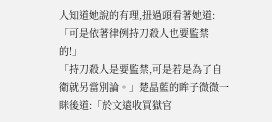人知道她說的有理,扭過頭看著她道:「可是依著律例持刀殺人也要監禁的!」
「持刀殺人是要監禁,可是若是為了自衛就另當別論。」楚晶藍的眸子微微一眯後道:「於文遠收買獄官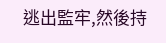逃出監牢,然後持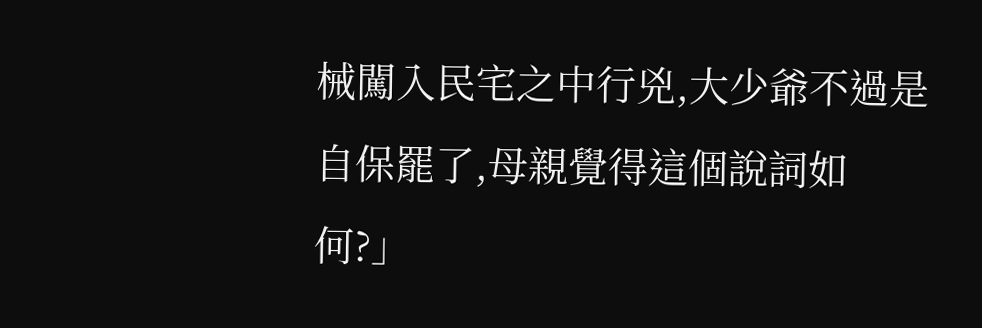械闖入民宅之中行兇,大少爺不過是自保罷了,母親覺得這個說詞如何?」